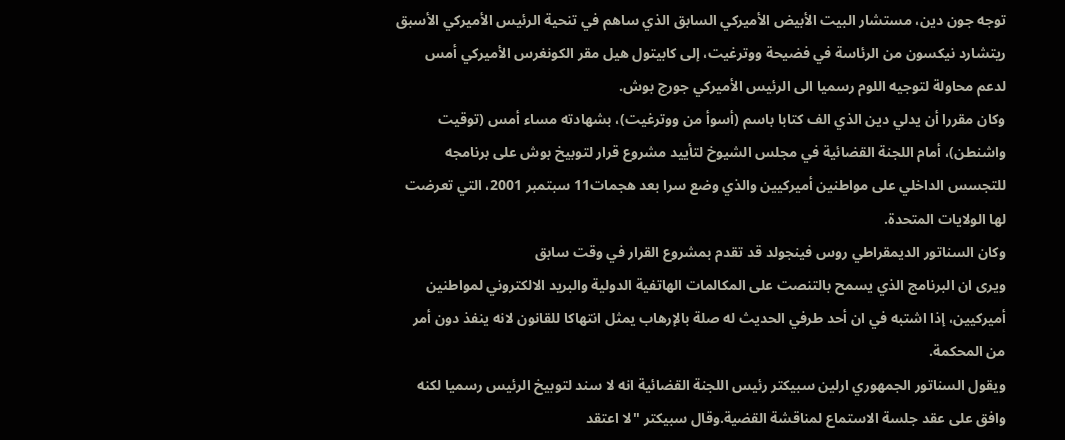توجه جون دين، مستشار البيت الأبيض الأميركي السابق الذي ساهم في تنحية الرئيس الأميركي الأسبق ريتشارد نيكسون من الرئاسة في فضيحة ووترغيت، إلى كابيتول هيل مقر الكونغرس الأميركي أمس لدعم محاولة لتوجيه اللوم رسميا الى الرئيس الأميركي جورج بوش.
وكان مقررا أن يدلي دين الذي الف كتابا باسم (أسوأ من ووترغيت)، بشهادته مساء أمس (توقيت واشنطن)، أمام اللجنة القضائية في مجلس الشيوخ لتأييد مشروع قرار لتوبيخ بوش على برنامجه للتجسس الداخلي على مواطنين أميركيين والذي وضع سرا بعد هجمات11 سبتمبر 2001، التي تعرضت لها الولايات المتحدة.
وكان السناتور الديمقراطي روس فينجولد قد تقدم بمشروع القرار في وقت سابق
ويرى ان البرنامج الذي يسمح بالتنصت على المكالمات الهاتفية الدولية والبريد الالكتروني لمواطنين أميركيين، إذا اشتبه في ان أحد طرفي الحديث له صلة بالإرهاب يمثل انتهاكا للقانون لانه ينفذ دون أمر من المحكمة.
ويقول السناتور الجمهوري ارلين سبيكتر رئيس اللجنة القضائية انه لا سند لتوبيخ الرئيس رسميا لكنه وافق على عقد جلسة الاستماع لمناقشة القضية.وقال سبيكتر "لا اعتقد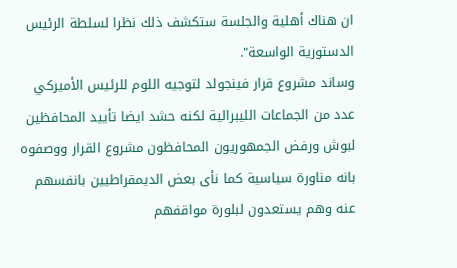ان هناك أهلية والجلسة ستكشف ذلك نظرا لسلطة الرئيس الدستورية الواسعة".
وساند مشروع قرار فينجولد لتوجيه اللوم للرئيس الأميركي عدد من الجماعات الليبرالية لكنه حشد ايضا تأييد المحافظين لبوش ورفض الجمهوريون المحافظون مشروع القرار ووصفوه بانه مناورة سياسية كما نأى بعض الديمقراطيين بانفسهم عنه وهم يستعدون لبلورة مواقفهم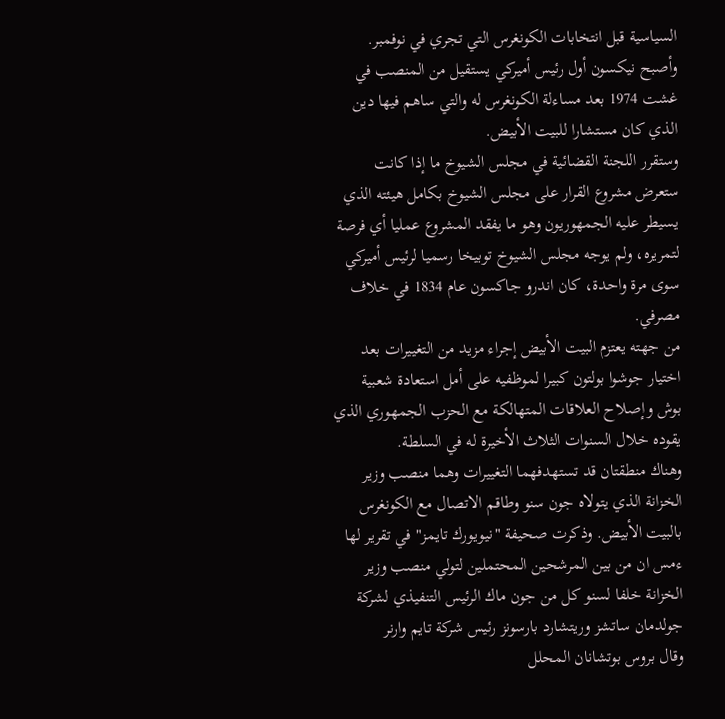السياسية قبل انتخابات الكونغرس التي تجري في نوفمبر.
وأصبح نيكسون أول رئيس أميركي يستقيل من المنصب في غشت 1974 بعد مساءلة الكونغرس له والتي ساهم فيها دين الذي كان مستشارا للبيت الأبيض.
وستقرر اللجنة القضائية في مجلس الشيوخ ما إذا كانت ستعرض مشروع القرار على مجلس الشيوخ بكامل هيئته الذي يسيطر عليه الجمهوريون وهو ما يفقد المشروع عمليا أي فرصة لتمريره، ولم يوجه مجلس الشيوخ توبيخا رسميا لرئيس أميركي سوى مرة واحدة، كان اندرو جاكسون عام 1834 في خلاف مصرفي.
من جهته يعتزم البيت الأبيض إجراء مزيد من التغييرات بعد اختيار جوشوا بولتون كبيرا لموظفيه على أمل استعادة شعبية بوش وإصلاح العلاقات المتهالكة مع الحزب الجمهوري الذي يقوده خلال السنوات الثلاث الأخيرة له في السلطة.
وهناك منطقتان قد تستهدفهما التغييرات وهما منصب وزير الخزانة الذي يتولاه جون سنو وطاقم الاتصال مع الكونغرس بالبيت الأبيض. وذكرت صحيفة "نيويورك تايمز" في تقرير لها ءمس ان من بين المرشحين المحتملين لتولي منصب وزير الخزانة خلفا لسنو كل من جون ماك الرئيس التنفيذي لشركة جولدمان ساتشز وريتشارد بارسونز رئيس شركة تايم وارنر
وقال بروس بوتشانان المحلل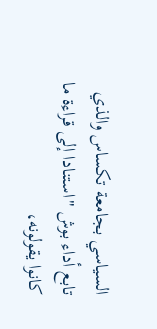السياسي بجامعة تكساس والذي تابع أداء بوش "استنادا إلى قراءة ما كانوا يقولونه،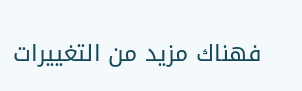فهناك مزيد من التغييرات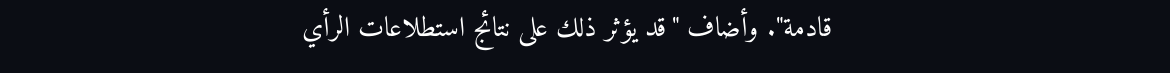قادمة". وأضاف "قد يؤثر ذلك على نتائج استطلاعات الرأي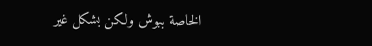الخاصة ببوش ولكن بشكل غير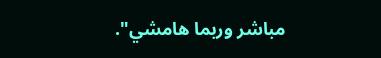مباشر وربما هامشي".